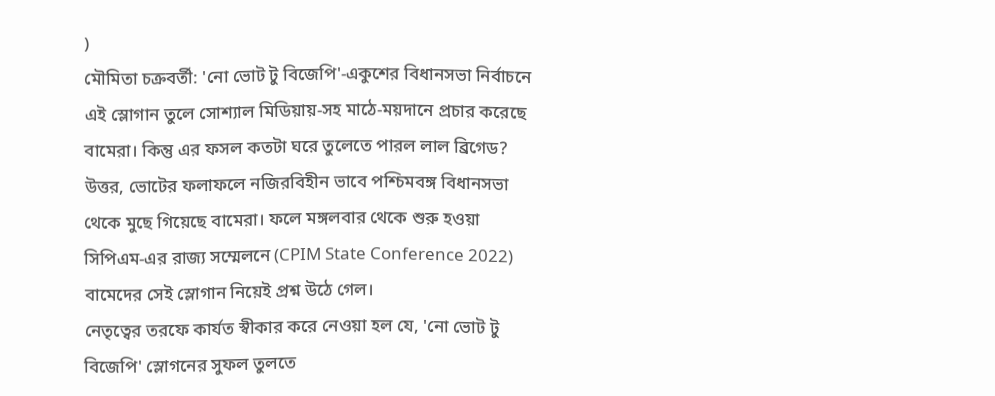)
মৌমিতা চক্রবর্তী: 'নো ভোট টু বিজেপি'-একুশের বিধানসভা নির্বাচনে এই স্লোগান তুলে সোশ্যাল মিডিয়ায়-সহ মাঠে-ময়দানে প্রচার করেছে বামেরা। কিন্তু এর ফসল কতটা ঘরে তুলেতে পারল লাল ব্রিগেড? উত্তর, ভোটের ফলাফলে নজিরবিহীন ভাবে পশ্চিমবঙ্গ বিধানসভা থেকে মুছে গিয়েছে বামেরা। ফলে মঙ্গলবার থেকে শুরু হওয়া সিপিএম-এর রাজ্য সম্মেলনে (CPIM State Conference 2022) বামেদের সেই স্লোগান নিয়েই প্রশ্ন উঠে গেল।
নেতৃত্বের তরফে কার্যত স্বীকার করে নেওয়া হল যে, 'নো ভোট টু বিজেপি' স্লোগনের সুফল তুলতে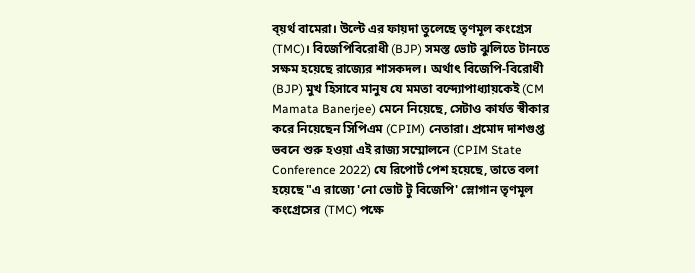ব্য়র্থ বামেরা। উল্টে এর ফায়দা তুলেছে তৃণমূল কংগ্রেস (TMC)। বিজেপিবিরোধী (BJP) সমস্ত ভোট ঝুলিতে টানতে সক্ষম হয়েছে রাজ্যের শাসকদল। অর্থাৎ বিজেপি-বিরোধী (BJP) মুখ হিসাবে মানুষ যে মমতা বন্দ্যোপাধ্যায়কেই (CM Mamata Banerjee) মেনে নিয়েছে, সেটাও কার্যত স্বীকার করে নিয়েছেন সিপিএম (CPIM) নেতারা। প্রমোদ দাশগুপ্ত ভবনে শুরু হওয়া এই রাজ্য সম্মোলনে (CPIM State Conference 2022) যে রিপোর্ট পেশ হয়েছে, তাতে বলা হয়েছে "এ রাজ্যে 'নো ভোট টু বিজেপি' স্লোগান তৃণমূল কংগ্রেসের (TMC) পক্ষে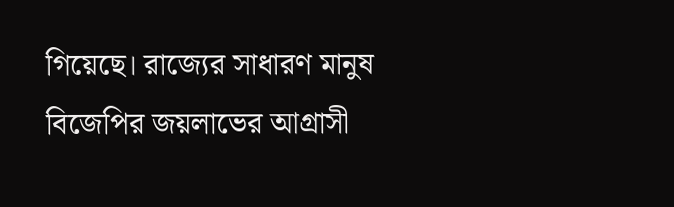গিয়েছে। রাজ্যের সাধারণ মানুষ বিজেপির জয়লাভের আগ্রাসী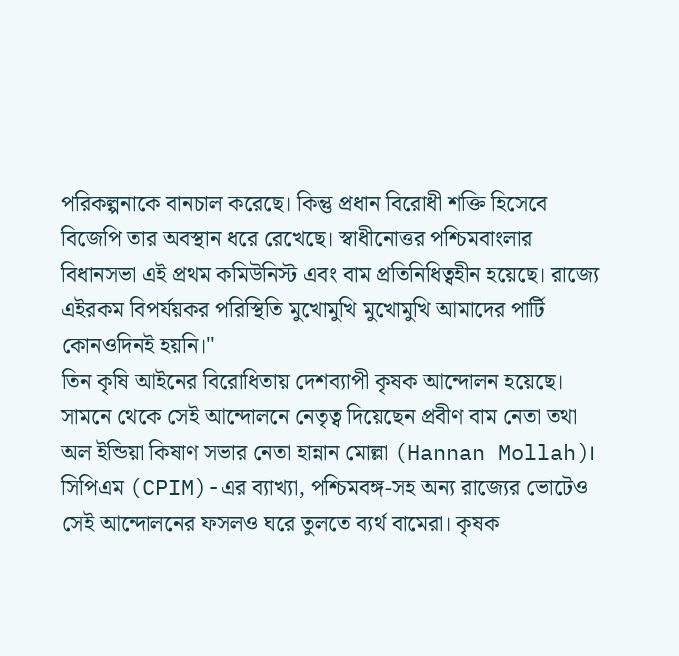পরিকল্পনাকে বানচাল করেছে। কিন্তু প্রধান বিরোধী শক্তি হিসেবে বিজেপি তার অবস্থান ধরে রেখেছে। স্বাধীনোত্তর পশ্চিমবাংলার বিধানসভা এই প্রথম কমিউনিস্ট এবং বাম প্রতিনিধিত্বহীন হয়েছে। রাজ্যে এইরকম বিপর্যয়কর পরিস্থিতি মুখোমুখি মুখোমুখি আমাদের পার্টি কোনওদিনই হয়নি।"
তিন কৃষি আইনের বিরোধিতায় দেশব্যাপী কৃষক আন্দোলন হয়েছে। সামনে থেকে সেই আন্দোলনে নেতৃত্ব দিয়েছেন প্রবীণ বাম নেতা তথা অল ইন্ডিয়া কিষাণ সভার নেতা হান্নান মোল্লা (Hannan Mollah)। সিপিএম (CPIM)-এর ব্যাখ্যা, পশ্চিমবঙ্গ-সহ অন্য রাজ্যের ভোটেও সেই আন্দোলনের ফসলও ঘরে তুলতে ব্যর্থ বামেরা। কৃষক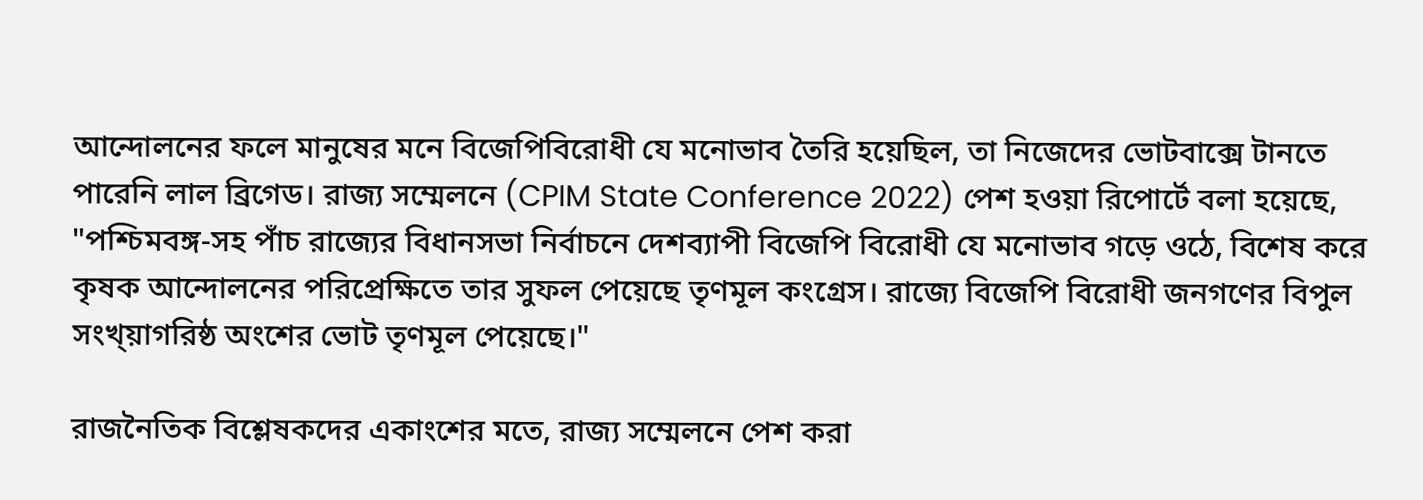আন্দোলনের ফলে মানুষের মনে বিজেপিবিরোধী যে মনোভাব তৈরি হয়েছিল, তা নিজেদের ভোটবাক্সে টানতে পারেনি লাল ব্রিগেড। রাজ্য সম্মেলনে (CPIM State Conference 2022) পেশ হওয়া রিপোর্টে বলা হয়েছে, "পশ্চিমবঙ্গ-সহ পাঁচ রাজ্যের বিধানসভা নির্বাচনে দেশব্যাপী বিজেপি বিরোধী যে মনোভাব গড়ে ওঠে, বিশেষ করে কৃষক আন্দোলনের পরিপ্রেক্ষিতে তার সুফল পেয়েছে তৃণমূল কংগ্রেস। রাজ্যে বিজেপি বিরোধী জনগণের বিপুল সংখ্য়াগরিষ্ঠ অংশের ভোট তৃণমূল পেয়েছে।"

রাজনৈতিক বিশ্লেষকদের একাংশের মতে, রাজ্য সম্মেলনে পেশ করা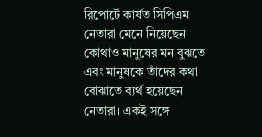রিপোর্টে কার্যত সিপিএম নেতারা মেনে নিয়েছেন কোথাও মানুষের মন বুঝতে এবং মানুষকে তাঁদের কথা বোঝাতে ব্যর্থ হয়েছেন নেতারা। একই সঙ্গে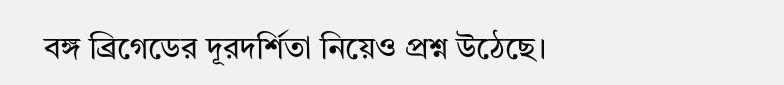বঙ্গ ব্রিগেডের দূরদর্শিতা নিয়েও প্রশ্ন উঠেছে।